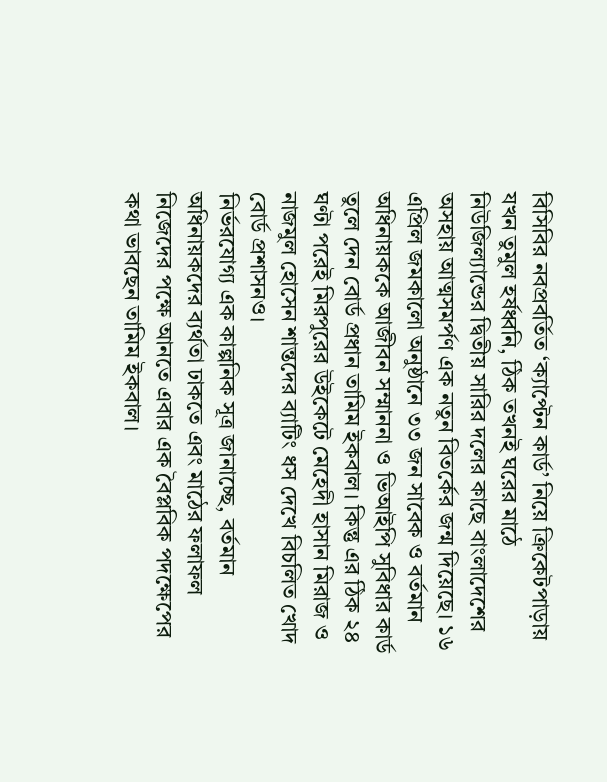বিসিবির নবপ্রবর্তিত ‘ক্যাপ্টেন কার্ড’ নিয়ে ক্রিকেটপাড়ায় যখন তুমুল হর্ষধ্বনি, ঠিক তখনই ঘরের মাঠে নিউজিল্যান্ডের দ্বিতীয় সারির দলের কাছে বাংলাদেশের অসহায় আত্মসমর্পণ এক নতুন বিতর্কের জন্ম দিয়েছে। ১৬ এপ্রিল জমকালো অনুষ্ঠানে ৩৩ জন সাবেক ও বর্তমান অধিনায়ককে আজীবন সম্মাননা ও ভিআইপি সুবিধার কার্ড তুলে দেন বোর্ড প্রধান তামিম ইকবাল। কিন্তু এর ঠিক ২৪ ঘণ্টা পরেই মিরপুরের উইকেটে মেহেদী হাসান মিরাজ ও নাজমুল হোসেন শান্তদের ব্যাটিং ধস দেখে বিচলিত খোদ বোর্ড প্রশাসনও।
নির্ভরযোগ্য এক কাল্পনিক সূত্র জানাচ্ছে, বর্তমান অধিনায়কদের ব্যর্থতা ঢাকতে এবং মাঠের ফলাফল নিজেদের পক্ষে আনতে এবার এক বৈপ্লবিক পদক্ষেপের কথা ভাবছেন তামিম ইকবাল।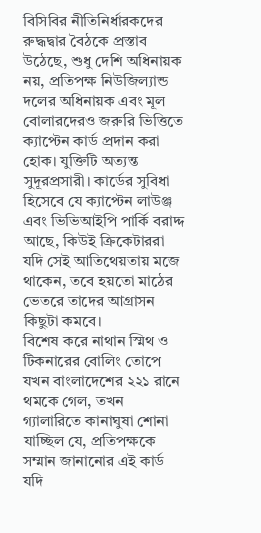বিসিবির নীতিনির্ধারকদের রুদ্ধদ্বার বৈঠকে প্রস্তাব উঠেছে, শুধু দেশি অধিনায়ক নয়, প্রতিপক্ষ নিউজিল্যান্ড দলের অধিনায়ক এবং মূল বোলারদেরও জরুরি ভিত্তিতে ক্যাপ্টেন কার্ড প্রদান করা হোক। যুক্তিটি অত্যন্ত সুদূরপ্রসারী। কার্ডের সুবিধা হিসেবে যে ক্যাপ্টেন লাউঞ্জ এবং ভিভিআইপি পার্কি বরাদ্দ আছে, কিউই ক্রিকেটাররা যদি সেই আতিথেয়তায় মজে থাকেন, তবে হয়তো মাঠের ভেতরে তাদের আগ্রাসন কিছুটা কমবে।
বিশেষ করে নাথান স্মিথ ও টিকনারের বোলিং তোপে যখন বাংলাদেশের ২২১ রানে থমকে গেল, তখন গ্যালারিতে কানাঘুষা শোনা যাচ্ছিল যে, প্রতিপক্ষকে সম্মান জানানোর এই কার্ড যদি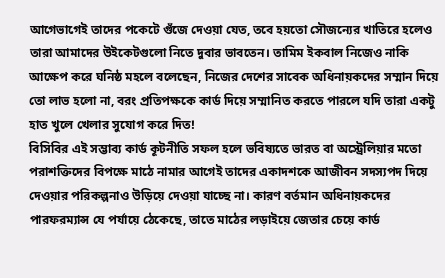আগেভাগেই তাদের পকেটে গুঁজে দেওয়া যেত, তবে হয়তো সৌজন্যের খাতিরে হলেও তারা আমাদের উইকেটগুলো নিতে দুবার ভাবতেন। তামিম ইকবাল নিজেও নাকি আক্ষেপ করে ঘনিষ্ঠ মহলে বলেছেন, নিজের দেশের সাবেক অধিনায়কদের সম্মান দিয়ে তো লাভ হলো না, বরং প্রতিপক্ষকে কার্ড দিয়ে সম্মানিত করতে পারলে যদি তারা একটু হাত খুলে খেলার সুযোগ করে দিত!
বিসিবির এই সম্ভাব্য কার্ড কূটনীতি সফল হলে ভবিষ্যতে ভারত বা অস্ট্রেলিয়ার মতো পরাশক্তিদের বিপক্ষে মাঠে নামার আগেই তাদের একাদশকে আজীবন সদস্যপদ দিয়ে দেওয়ার পরিকল্পনাও উড়িয়ে দেওয়া যাচ্ছে না। কারণ বর্তমান অধিনায়কদের পারফরম্যান্স যে পর্যায়ে ঠেকেছে, তাতে মাঠের লড়াইয়ে জেতার চেয়ে কার্ড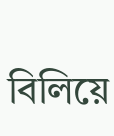বিলিয়ে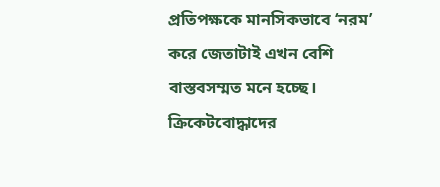প্রতিপক্ষকে মানসিকভাবে ‘নরম’ করে জেতাটাই এখন বেশি বাস্তবসম্মত মনে হচ্ছে। ক্রিকেটবোদ্ধাদের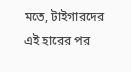মতে, টাইগারদের এই হারের পর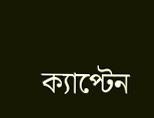ক্যাপ্টেন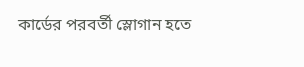কার্ডের পরবর্তী স্লোগান হতে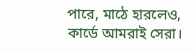পারে, মাঠে হারলেও, কার্ডে আমরাই সেরা।